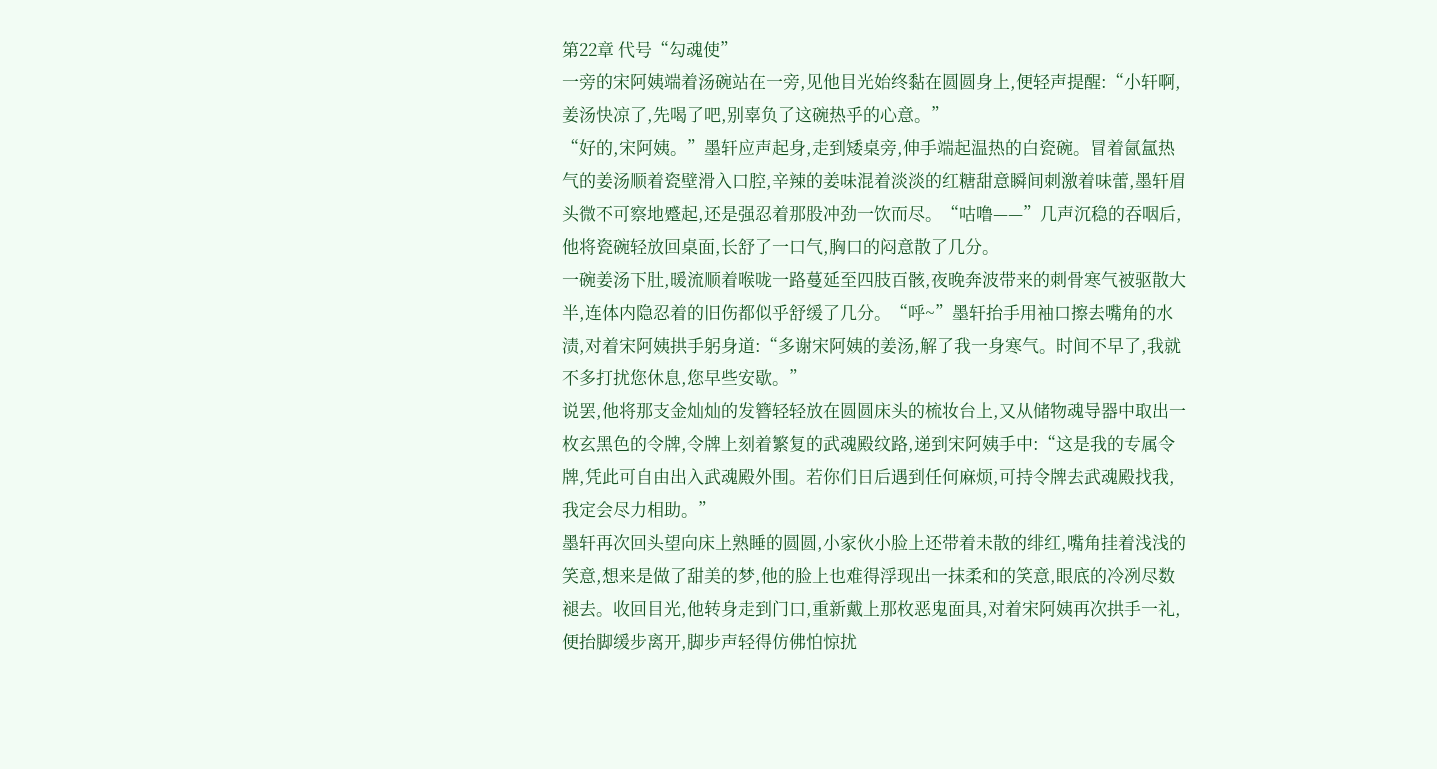第22章 代号“勾魂使”
一旁的宋阿姨端着汤碗站在一旁,见他目光始终黏在圆圆身上,便轻声提醒:“小轩啊,姜汤快凉了,先喝了吧,别辜负了这碗热乎的心意。”
“好的,宋阿姨。”墨轩应声起身,走到矮桌旁,伸手端起温热的白瓷碗。冒着氤氲热气的姜汤顺着瓷壁滑入口腔,辛辣的姜味混着淡淡的红糖甜意瞬间刺激着味蕾,墨轩眉头微不可察地蹙起,还是强忍着那股冲劲一饮而尽。“咕噜——”几声沉稳的吞咽后,他将瓷碗轻放回桌面,长舒了一口气,胸口的闷意散了几分。
一碗姜汤下肚,暖流顺着喉咙一路蔓延至四肢百骸,夜晚奔波带来的刺骨寒气被驱散大半,连体内隐忍着的旧伤都似乎舒缓了几分。“呼~”墨轩抬手用袖口擦去嘴角的水渍,对着宋阿姨拱手躬身道:“多谢宋阿姨的姜汤,解了我一身寒气。时间不早了,我就不多打扰您休息,您早些安歇。”
说罢,他将那支金灿灿的发簪轻轻放在圆圆床头的梳妆台上,又从储物魂导器中取出一枚玄黑色的令牌,令牌上刻着繁复的武魂殿纹路,递到宋阿姨手中:“这是我的专属令牌,凭此可自由出入武魂殿外围。若你们日后遇到任何麻烦,可持令牌去武魂殿找我,我定会尽力相助。”
墨轩再次回头望向床上熟睡的圆圆,小家伙小脸上还带着未散的绯红,嘴角挂着浅浅的笑意,想来是做了甜美的梦,他的脸上也难得浮现出一抹柔和的笑意,眼底的冷冽尽数褪去。收回目光,他转身走到门口,重新戴上那枚恶鬼面具,对着宋阿姨再次拱手一礼,便抬脚缓步离开,脚步声轻得仿佛怕惊扰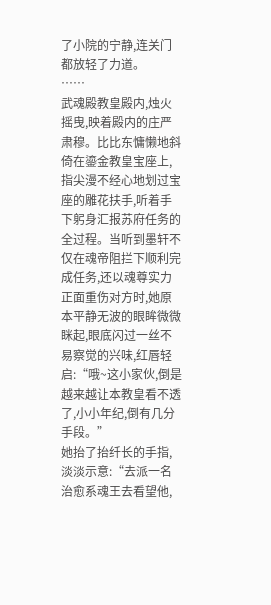了小院的宁静,连关门都放轻了力道。
……
武魂殿教皇殿内,烛火摇曳,映着殿内的庄严肃穆。比比东慵懒地斜倚在鎏金教皇宝座上,指尖漫不经心地划过宝座的雕花扶手,听着手下躬身汇报苏府任务的全过程。当听到墨轩不仅在魂帝阻拦下顺利完成任务,还以魂尊实力正面重伤对方时,她原本平静无波的眼眸微微眯起,眼底闪过一丝不易察觉的兴味,红唇轻启:“哦~这小家伙,倒是越来越让本教皇看不透了,小小年纪,倒有几分手段。”
她抬了抬纤长的手指,淡淡示意:“去派一名治愈系魂王去看望他,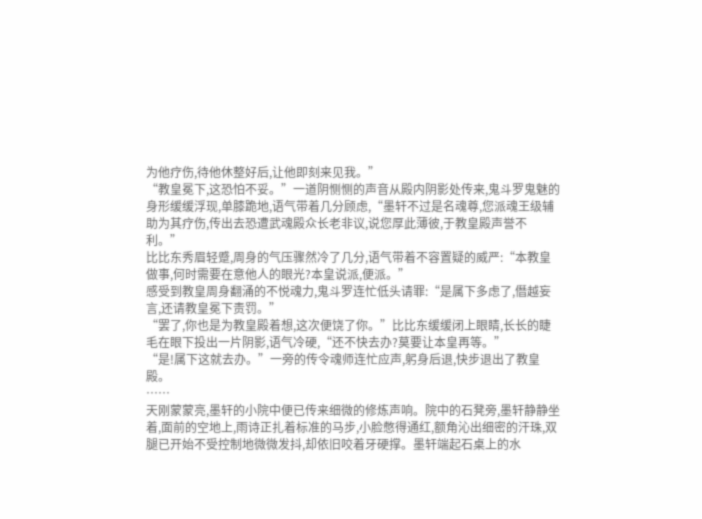为他疗伤,待他休整好后,让他即刻来见我。”
“教皇冕下,这恐怕不妥。”一道阴恻恻的声音从殿内阴影处传来,鬼斗罗鬼魅的身形缓缓浮现,单膝跪地,语气带着几分顾虑,“墨轩不过是名魂尊,您派魂王级辅助为其疗伤,传出去恐遭武魂殿众长老非议,说您厚此薄彼,于教皇殿声誉不利。”
比比东秀眉轻蹙,周身的气压骤然冷了几分,语气带着不容置疑的威严:“本教皇做事,何时需要在意他人的眼光?本皇说派,便派。”
感受到教皇周身翻涌的不悦魂力,鬼斗罗连忙低头请罪:“是属下多虑了,僭越妄言,还请教皇冕下责罚。”
“罢了,你也是为教皇殿着想,这次便饶了你。”比比东缓缓闭上眼睛,长长的睫毛在眼下投出一片阴影,语气冷硬,“还不快去办?莫要让本皇再等。”
“是!属下这就去办。”一旁的传令魂师连忙应声,躬身后退,快步退出了教皇殿。
……
天刚蒙蒙亮,墨轩的小院中便已传来细微的修炼声响。院中的石凳旁,墨轩静静坐着,面前的空地上,雨诗正扎着标准的马步,小脸憋得通红,额角沁出细密的汗珠,双腿已开始不受控制地微微发抖,却依旧咬着牙硬撑。墨轩端起石桌上的水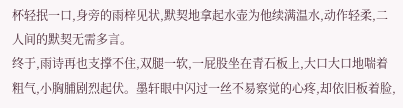杯轻抿一口,身旁的雨梓见状,默契地拿起水壶为他续满温水,动作轻柔,二人间的默契无需多言。
终于,雨诗再也支撑不住,双腿一软,一屁股坐在青石板上,大口大口地喘着粗气,小胸脯剧烈起伏。墨轩眼中闪过一丝不易察觉的心疼,却依旧板着脸,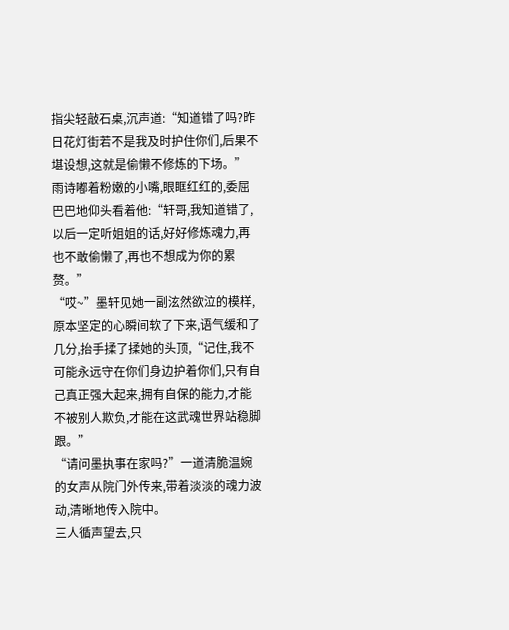指尖轻敲石桌,沉声道:“知道错了吗?昨日花灯街若不是我及时护住你们,后果不堪设想,这就是偷懒不修炼的下场。”
雨诗嘟着粉嫩的小嘴,眼眶红红的,委屈巴巴地仰头看着他:“轩哥,我知道错了,以后一定听姐姐的话,好好修炼魂力,再也不敢偷懒了,再也不想成为你的累赘。”
“哎~”墨轩见她一副泫然欲泣的模样,原本坚定的心瞬间软了下来,语气缓和了几分,抬手揉了揉她的头顶,“记住,我不可能永远守在你们身边护着你们,只有自己真正强大起来,拥有自保的能力,才能不被别人欺负,才能在这武魂世界站稳脚跟。”
“请问墨执事在家吗?”一道清脆温婉的女声从院门外传来,带着淡淡的魂力波动,清晰地传入院中。
三人循声望去,只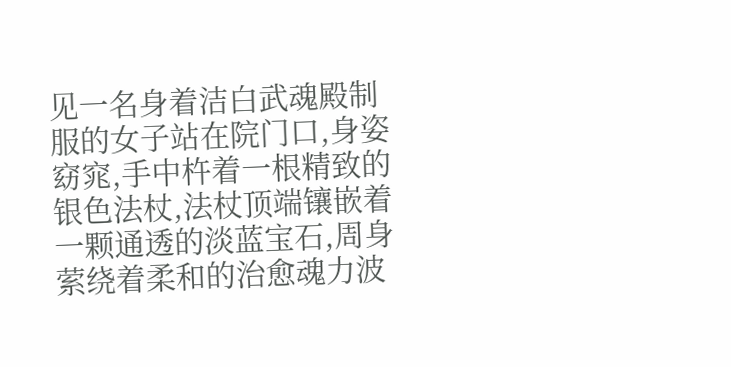见一名身着洁白武魂殿制服的女子站在院门口,身姿窈窕,手中杵着一根精致的银色法杖,法杖顶端镶嵌着一颗通透的淡蓝宝石,周身萦绕着柔和的治愈魂力波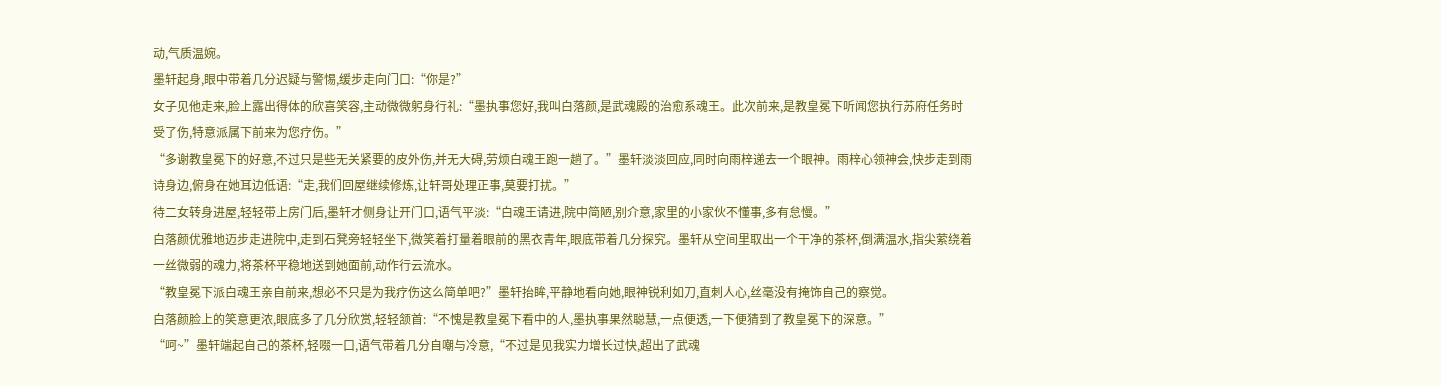动,气质温婉。
墨轩起身,眼中带着几分迟疑与警惕,缓步走向门口:“你是?”
女子见他走来,脸上露出得体的欣喜笑容,主动微微躬身行礼:“墨执事您好,我叫白落颜,是武魂殿的治愈系魂王。此次前来,是教皇冕下听闻您执行苏府任务时受了伤,特意派属下前来为您疗伤。”
“多谢教皇冕下的好意,不过只是些无关紧要的皮外伤,并无大碍,劳烦白魂王跑一趟了。”墨轩淡淡回应,同时向雨梓递去一个眼神。雨梓心领神会,快步走到雨诗身边,俯身在她耳边低语:“走,我们回屋继续修炼,让轩哥处理正事,莫要打扰。”
待二女转身进屋,轻轻带上房门后,墨轩才侧身让开门口,语气平淡:“白魂王请进,院中简陋,别介意,家里的小家伙不懂事,多有怠慢。”
白落颜优雅地迈步走进院中,走到石凳旁轻轻坐下,微笑着打量着眼前的黑衣青年,眼底带着几分探究。墨轩从空间里取出一个干净的茶杯,倒满温水,指尖萦绕着一丝微弱的魂力,将茶杯平稳地送到她面前,动作行云流水。
“教皇冕下派白魂王亲自前来,想必不只是为我疗伤这么简单吧?”墨轩抬眸,平静地看向她,眼神锐利如刀,直刺人心,丝毫没有掩饰自己的察觉。
白落颜脸上的笑意更浓,眼底多了几分欣赏,轻轻颔首:“不愧是教皇冕下看中的人,墨执事果然聪慧,一点便透,一下便猜到了教皇冕下的深意。”
“呵~”墨轩端起自己的茶杯,轻啜一口,语气带着几分自嘲与冷意,“不过是见我实力增长过快,超出了武魂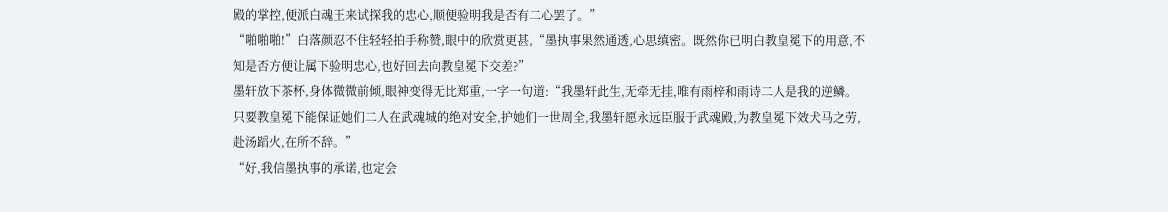殿的掌控,便派白魂王来试探我的忠心,顺便验明我是否有二心罢了。”
“啪啪啪!”白落颜忍不住轻轻拍手称赞,眼中的欣赏更甚,“墨执事果然通透,心思缜密。既然你已明白教皇冕下的用意,不知是否方便让属下验明忠心,也好回去向教皇冕下交差?”
墨轩放下茶杯,身体微微前倾,眼神变得无比郑重,一字一句道:“我墨轩此生,无牵无挂,唯有雨梓和雨诗二人是我的逆鳞。只要教皇冕下能保证她们二人在武魂城的绝对安全,护她们一世周全,我墨轩愿永远臣服于武魂殿,为教皇冕下效犬马之劳,赴汤蹈火,在所不辞。”
“好,我信墨执事的承诺,也定会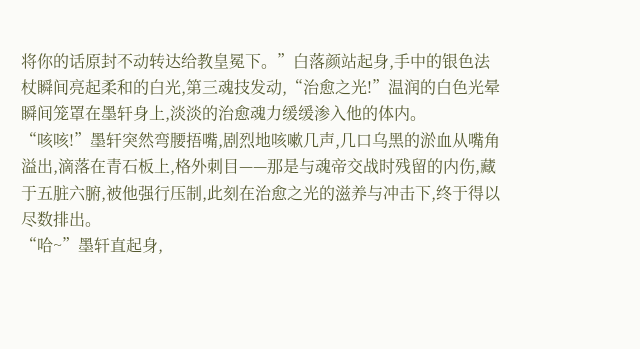将你的话原封不动转达给教皇冕下。”白落颜站起身,手中的银色法杖瞬间亮起柔和的白光,第三魂技发动,“治愈之光!”温润的白色光晕瞬间笼罩在墨轩身上,淡淡的治愈魂力缓缓渗入他的体内。
“咳咳!”墨轩突然弯腰捂嘴,剧烈地咳嗽几声,几口乌黑的淤血从嘴角溢出,滴落在青石板上,格外刺目——那是与魂帝交战时残留的内伤,藏于五脏六腑,被他强行压制,此刻在治愈之光的滋养与冲击下,终于得以尽数排出。
“哈~”墨轩直起身,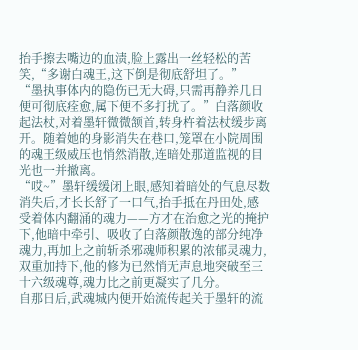抬手擦去嘴边的血渍,脸上露出一丝轻松的苦笑,“多谢白魂王,这下倒是彻底舒坦了。”
“墨执事体内的隐伤已无大碍,只需再静养几日便可彻底痊愈,属下便不多打扰了。”白落颜收起法杖,对着墨轩微微颔首,转身杵着法杖缓步离开。随着她的身影消失在巷口,笼罩在小院周围的魂王级威压也悄然消散,连暗处那道监视的目光也一并撤离。
“哎~”墨轩缓缓闭上眼,感知着暗处的气息尽数消失后,才长长舒了一口气,抬手抵在丹田处,感受着体内翻涌的魂力——方才在治愈之光的掩护下,他暗中牵引、吸收了白落颜散逸的部分纯净魂力,再加上之前斩杀邪魂师积累的浓郁灵魂力,双重加持下,他的修为已然悄无声息地突破至三十六级魂尊,魂力比之前更凝实了几分。
自那日后,武魂城内便开始流传起关于墨轩的流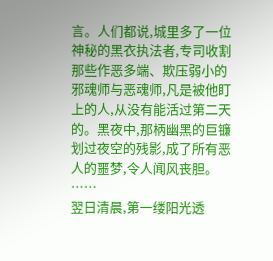言。人们都说,城里多了一位神秘的黑衣执法者,专司收割那些作恶多端、欺压弱小的邪魂师与恶魂师,凡是被他盯上的人,从没有能活过第二天的。黑夜中,那柄幽黑的巨镰划过夜空的残影,成了所有恶人的噩梦,令人闻风丧胆。
……
翌日清晨,第一缕阳光透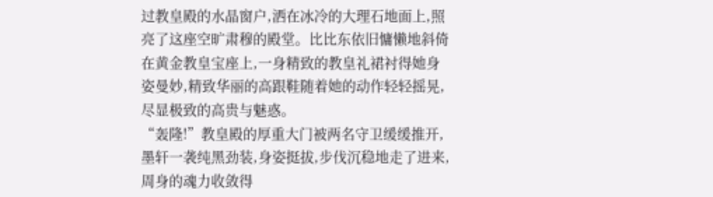过教皇殿的水晶窗户,洒在冰冷的大理石地面上,照亮了这座空旷肃穆的殿堂。比比东依旧慵懒地斜倚在黄金教皇宝座上,一身精致的教皇礼裙衬得她身姿曼妙,精致华丽的高跟鞋随着她的动作轻轻摇晃,尽显极致的高贵与魅惑。
“轰隆!”教皇殿的厚重大门被两名守卫缓缓推开,墨轩一袭纯黑劲装,身姿挺拔,步伐沉稳地走了进来,周身的魂力收敛得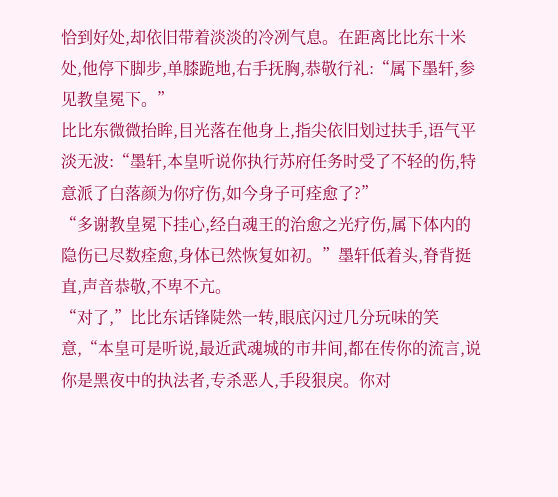恰到好处,却依旧带着淡淡的冷冽气息。在距离比比东十米处,他停下脚步,单膝跪地,右手抚胸,恭敬行礼:“属下墨轩,参见教皇冕下。”
比比东微微抬眸,目光落在他身上,指尖依旧划过扶手,语气平淡无波:“墨轩,本皇听说你执行苏府任务时受了不轻的伤,特意派了白落颜为你疗伤,如今身子可痊愈了?”
“多谢教皇冕下挂心,经白魂王的治愈之光疗伤,属下体内的隐伤已尽数痊愈,身体已然恢复如初。”墨轩低着头,脊背挺直,声音恭敬,不卑不亢。
“对了,”比比东话锋陡然一转,眼底闪过几分玩味的笑意,“本皇可是听说,最近武魂城的市井间,都在传你的流言,说你是黑夜中的执法者,专杀恶人,手段狠戾。你对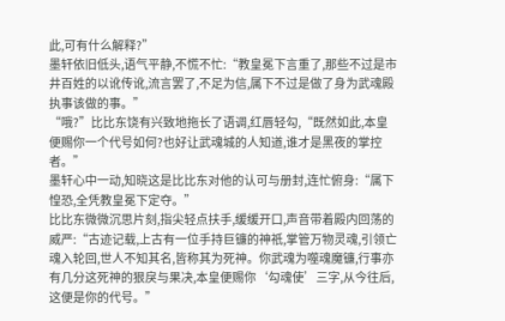此,可有什么解释?”
墨轩依旧低头,语气平静,不慌不忙:“教皇冕下言重了,那些不过是市井百姓的以讹传讹,流言罢了,不足为信,属下不过是做了身为武魂殿执事该做的事。”
“哦?”比比东饶有兴致地拖长了语调,红唇轻勾,“既然如此,本皇便赐你一个代号如何?也好让武魂城的人知道,谁才是黑夜的掌控者。”
墨轩心中一动,知晓这是比比东对他的认可与册封,连忙俯身:“属下惶恐,全凭教皇冕下定夺。”
比比东微微沉思片刻,指尖轻点扶手,缓缓开口,声音带着殿内回荡的威严:“古迹记载,上古有一位手持巨镰的神祇,掌管万物灵魂,引领亡魂入轮回,世人不知其名,皆称其为死神。你武魂为噬魂魔镰,行事亦有几分这死神的狠戾与果决,本皇便赐你‘勾魂使’三字,从今往后,这便是你的代号。”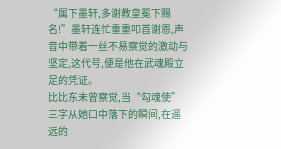“属下墨轩,多谢教皇冕下赐名!”墨轩连忙重重叩首谢恩,声音中带着一丝不易察觉的激动与坚定,这代号,便是他在武魂殿立足的凭证。
比比东未曾察觉,当“勾魂使”三字从她口中落下的瞬间,在遥远的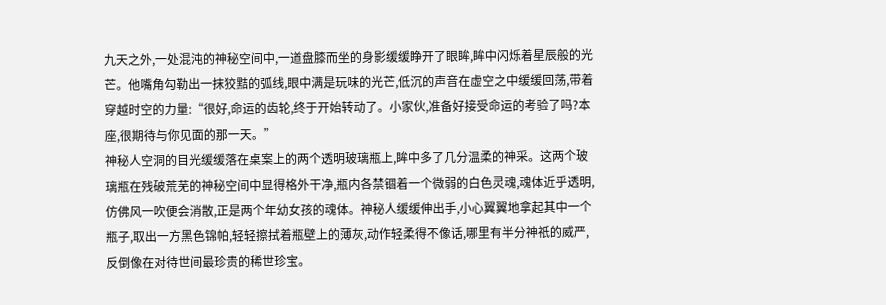九天之外,一处混沌的神秘空间中,一道盘膝而坐的身影缓缓睁开了眼眸,眸中闪烁着星辰般的光芒。他嘴角勾勒出一抹狡黠的弧线,眼中满是玩味的光芒,低沉的声音在虚空之中缓缓回荡,带着穿越时空的力量:“很好,命运的齿轮,终于开始转动了。小家伙,准备好接受命运的考验了吗?本座,很期待与你见面的那一天。”
神秘人空洞的目光缓缓落在桌案上的两个透明玻璃瓶上,眸中多了几分温柔的神采。这两个玻璃瓶在残破荒芜的神秘空间中显得格外干净,瓶内各禁锢着一个微弱的白色灵魂,魂体近乎透明,仿佛风一吹便会消散,正是两个年幼女孩的魂体。神秘人缓缓伸出手,小心翼翼地拿起其中一个瓶子,取出一方黑色锦帕,轻轻擦拭着瓶壁上的薄灰,动作轻柔得不像话,哪里有半分神祇的威严,反倒像在对待世间最珍贵的稀世珍宝。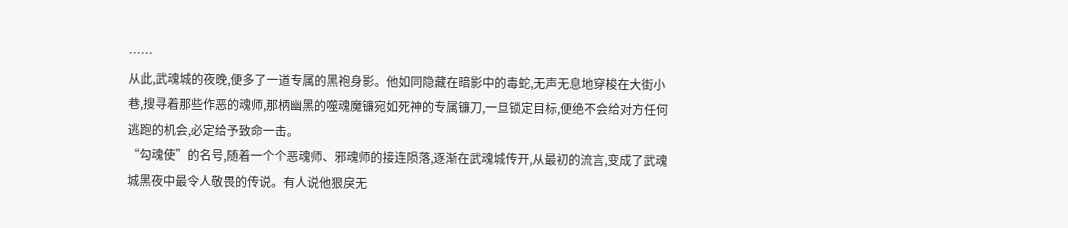……
从此,武魂城的夜晚,便多了一道专属的黑袍身影。他如同隐藏在暗影中的毒蛇,无声无息地穿梭在大街小巷,搜寻着那些作恶的魂师,那柄幽黑的噬魂魔镰宛如死神的专属镰刀,一旦锁定目标,便绝不会给对方任何逃跑的机会,必定给予致命一击。
“勾魂使”的名号,随着一个个恶魂师、邪魂师的接连陨落,逐渐在武魂城传开,从最初的流言,变成了武魂城黑夜中最令人敬畏的传说。有人说他狠戾无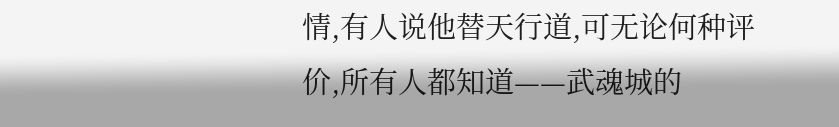情,有人说他替天行道,可无论何种评价,所有人都知道——武魂城的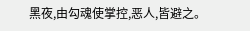黑夜,由勾魂使掌控,恶人,皆避之。